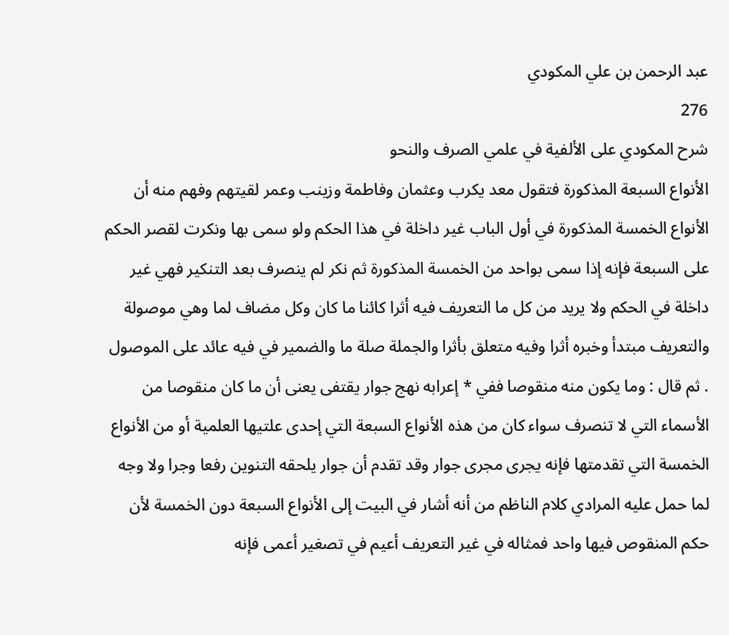عبد الرحمن بن علي المكودي
276
شرح المكودي على الألفية في علمي الصرف والنحو
الأنواع السبعة المذكورة فتقول معد يكرب وعثمان وفاطمة وزينب وعمر لقيتهم وفهم منه أن الأنواع الخمسة المذكورة في أول الباب غير داخلة في هذا الحكم ولو سمى بها ونكرت لقصر الحكم على السبعة فإنه إذا سمى بواحد من الخمسة المذكورة ثم نكر لم ينصرف بعد التنكير فهي غير داخلة في الحكم ولا يريد من كل ما التعريف فيه أثرا كائنا ما كان وكل مضاف لما وهي موصولة والتعريف مبتدأ وخبره أثرا وفيه متعلق بأثرا والجملة صلة ما والضمير في فيه عائد على الموصول . ثم قال : وما يكون منه منقوصا ففي * إعرابه نهج جوار يقتفى يعنى أن ما كان منقوصا من الأسماء التي لا تنصرف سواء كان من هذه الأنواع السبعة التي إحدى علتيها العلمية أو من الأنواع الخمسة التي تقدمتها فإنه يجرى مجرى جوار وقد تقدم أن جوار يلحقه التنوين رفعا وجرا ولا وجه لما حمل عليه المرادي كلام الناظم من أنه أشار في البيت إلى الأنواع السبعة دون الخمسة لأن حكم المنقوص فيها واحد فمثاله في غير التعريف أعيم في تصغير أعمى فإنه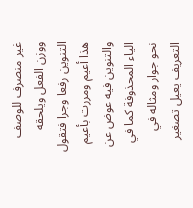غير منصرف للوصف ووزن الفعل ويلحقه التنوين رفعا وجرا فتقول هذا أعيم ومررت بأعيم والتنوين فيه عوض عن الياء المحذوفة كما في نحو جوار ومثاله في التعريف يعيل تصغير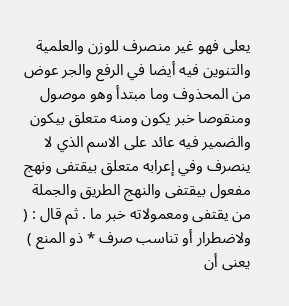يعلى فهو غير منصرف للوزن والعلمية والتنوين فيه أيضا في الرفع والجر عوض من المحذوف وما مبتدأ وهو موصول ومنقوصا خبر يكون ومنه متعلق بيكون والضمير فيه عائد على الاسم الذي لا ينصرف وفي إعرابه متعلق بيقتفى ونهج مفعول بيقتفى والنهج الطريق والجملة من يقتفى ومعمولاته خبر ما . ثم قال : ( ولاضطرار أو تناسب صرف * ذو المنع ) يعنى أن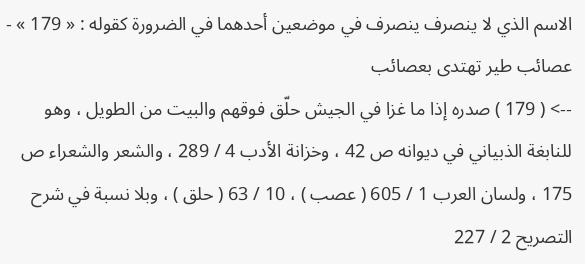الاسم الذي لا ينصرف ينصرف في موضعين أحدهما في الضرورة كقوله : « 179 » - عصائب طير تهتدى بعصائب
--> ( 179 ) صدره إذا ما غزا في الجيش حلّق فوقهم والبيت من الطويل ، وهو للنابغة الذبياني في ديوانه ص 42 ، وخزانة الأدب 4 / 289 ، والشعر والشعراء ص 175 ، ولسان العرب 1 / 605 ( عصب ) ، 10 / 63 ( حلق ) ، وبلا نسبة في شرح التصريح 2 / 227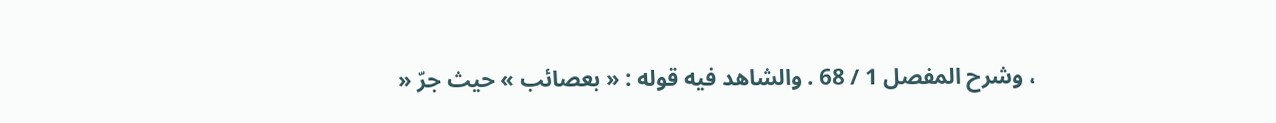، وشرح المفصل 1 / 68 . والشاهد فيه قوله : « بعصائب » حيث جرّ «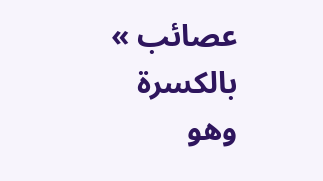عصائب » بالكسرة وهو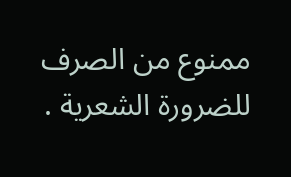ممنوع من الصرف للضرورة الشعرية .